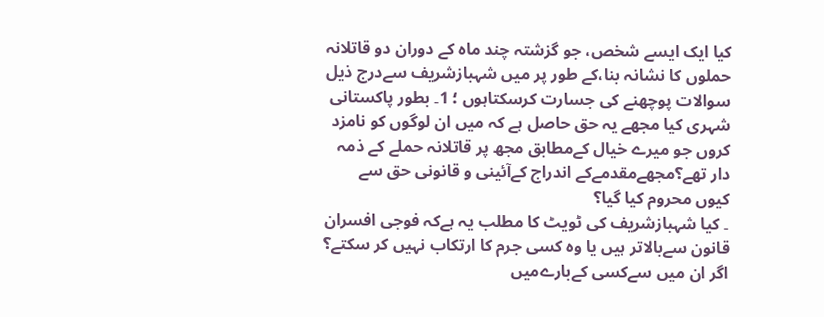کیا ایک ایسے شخص، جو گزشتہ چند ماہ کے دوران دو قاتلانہ حملوں کا نشانہ بنا،کے طور پر میں شہبازشریف سےدرج ذیل سوالات پوچھنے کی جسارت کرسکتاہوں ؛ 1۔ بطور پاکستانی شہری کیا مجھے یہ حق حاصل ہے کہ میں ان لوگوں کو نامزد کروں جو میرے خیال کےمطابق مجھ پر قاتلانہ حملے کے ذمہ دار تھے؟مجھےمقدمےکے اندراج کےآئینی و قانونی حق سے کیوں محروم کیا گیا؟
۔ کیا شہبازشریف کی ٹویٹ کا مطلب یہ ہےکہ فوجی افسران قانون سےبالاتر ہیں یا وہ کسی جرم کا ارتکاب نہیں کر سکتے؟ اگر ان میں سےکسی کےبارےمیں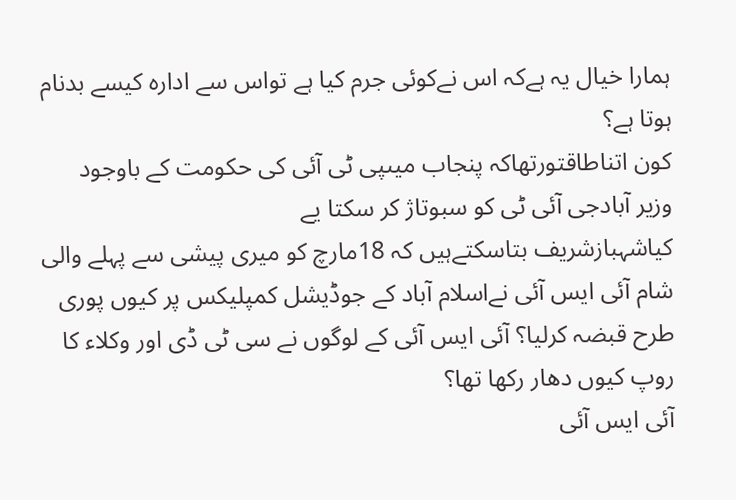ہمارا خیال یہ ہےکہ اس نےکوئی جرم کیا ہے تواس سے ادارہ کیسے بدنام ہوتا ہے؟
کون اتناطاقتورتھاکہ پنجاب میںپی ٹی آئی کی حکومت کے باوجود وزیر آبادجی آئی ٹی کو سبوتاژ کر سکتا یے
کیاشہبازشریف بتاسکتےہیں کہ 18مارچ کو میری پیشی سے پہلے والی شام آئی ایس آئی نےاسلام آباد کے جوڈیشل کمپلیکس پر کیوں پوری طرح قبضہ کرلیا؟ آئی ایس آئی کے لوگوں نے سی ٹی ڈی اور وکلاء کا روپ کیوں دھار رکھا تھا؟
آئی ایس آئی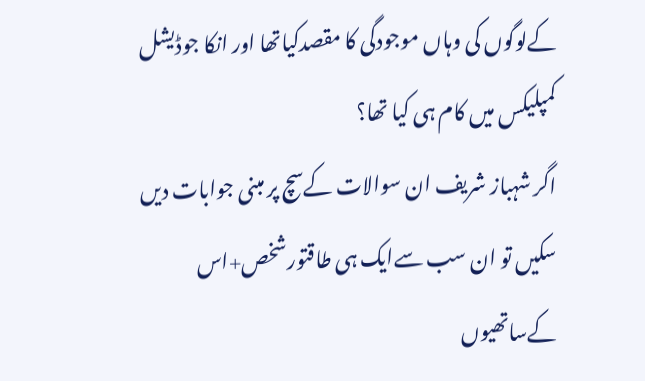کےلوگوں کی وہاں موجودگی کا مقصدکیاتھا اور انکا جوڈیشل کمپلیکس میں کام ہی کیا تھا؟
اگر شہباز شریف ان سوالات کےسچ پر مبنی جوابات دیں سکیں تو ان سب سےایک ہی طاقتورشخص+اس کےساتھیوں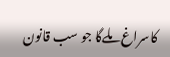کاسراغ ملےگا جو سب قانون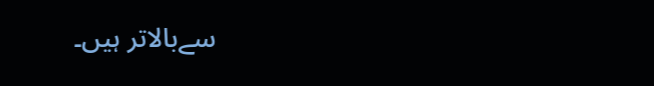سےبالاتر ہیں۔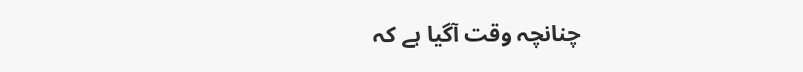چنانچہ وقت آگیا ہے کہ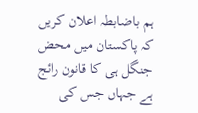ہم باضابطہ اعلان کریں کہ پاکستان میں محض جنگل ہی کا قانون رائج ہے جہاں جس کی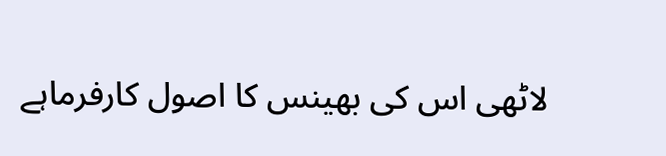لاٹھی اس کی بھینس کا اصول کارفرماہے